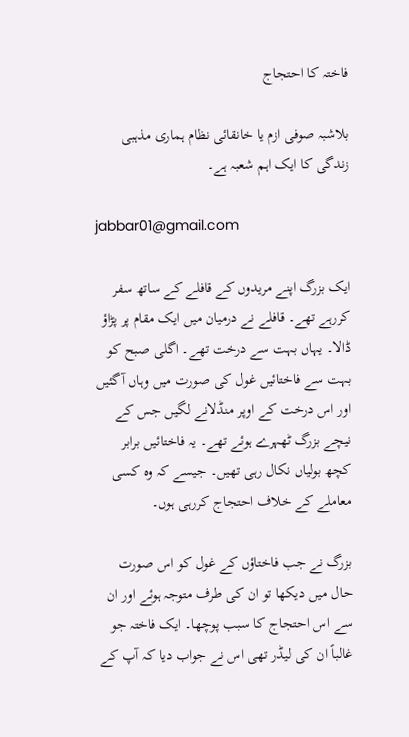فاختہ کا احتجاج

بلاشبہ صوفی ازم یا خانقائی نظام ہماری مذہبی زندگی کا ایک اہم شعبہ ہے۔

jabbar01@gmail.com

ایک بزرگ اپنے مریدوں کے قافلے کے ساتھ سفر کررہے تھے۔ قافلے نے درمیان میں ایک مقام پر پڑاؤ ڈالا۔ یہاں بہت سے درخت تھے۔ اگلی صبح کو بہت سے فاختائیں غول کی صورت میں وہاں آگئیں اور اس درخت کے اوپر منڈلانے لگیں جس کے نیچے بزرگ ٹھہرے ہوئے تھے۔ یہ فاختائیں برابر کچھ بولیاں نکال رہی تھیں۔ جیسے کہ وہ کسی معاملے کے خلاف احتجاج کررہی ہوں۔

بزرگ نے جب فاختاؤں کے غول کو اس صورت حال میں دیکھا تو ان کی طرف متوجہ ہوئے اور ان سے اس احتجاج کا سبب پوچھا۔ ایک فاختہ جو غالباً ان کی لیڈر تھی اس نے جواب دیا کہ آپ کے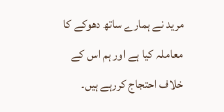مرید نے ہمارے ساتھ دھوکے کا معاملہ کیا ہے اور ہم اس کے خلاف احتجاج کررہے ہیں۔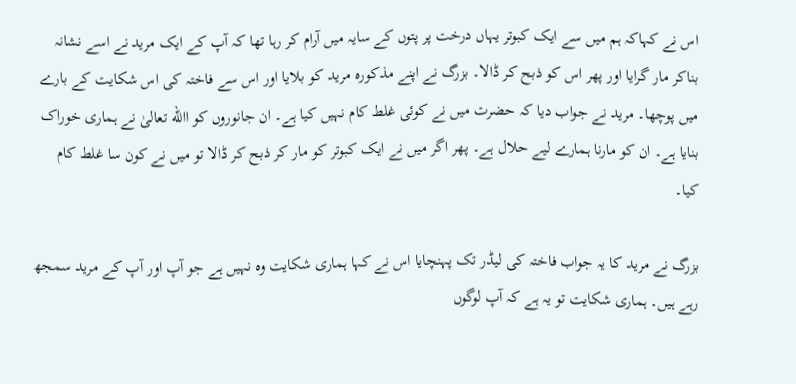اس نے کہاکہ ہم میں سے ایک کبوتر یہاں درخت پر پتوں کے سایہ میں آرام کر رہا تھا کہ آپ کے ایک مرید نے اسے نشانہ بناکر مار گرایا اور پھر اس کو ذبح کر ڈالا۔ بزرگ نے اپنے مذکورہ مرید کو بلایا اور اس سے فاختہ کی اس شکایت کے بارے میں پوچھا۔ مرید نے جواب دیا کہ حضرت میں نے کوئی غلط کام نہیں کیا ہے۔ ان جانوروں کو االله تعالیٰ نے ہماری خوراک بنایا ہے۔ ان کو مارنا ہمارے لیے حلال ہے۔ پھر اگر میں نے ایک کبوتر کو مار کر ذبح کر ڈالا تو میں نے کون سا غلط کام کیا۔

بزرگ نے مرید کا یہ جواب فاختہ کی لیڈر تک پہنچایا اس نے کہا ہماری شکایت وہ نہیں ہے جو آپ اور آپ کے مرید سمجھ رہے ہیں۔ ہماری شکایت تو یہ ہے کہ آپ لوگوں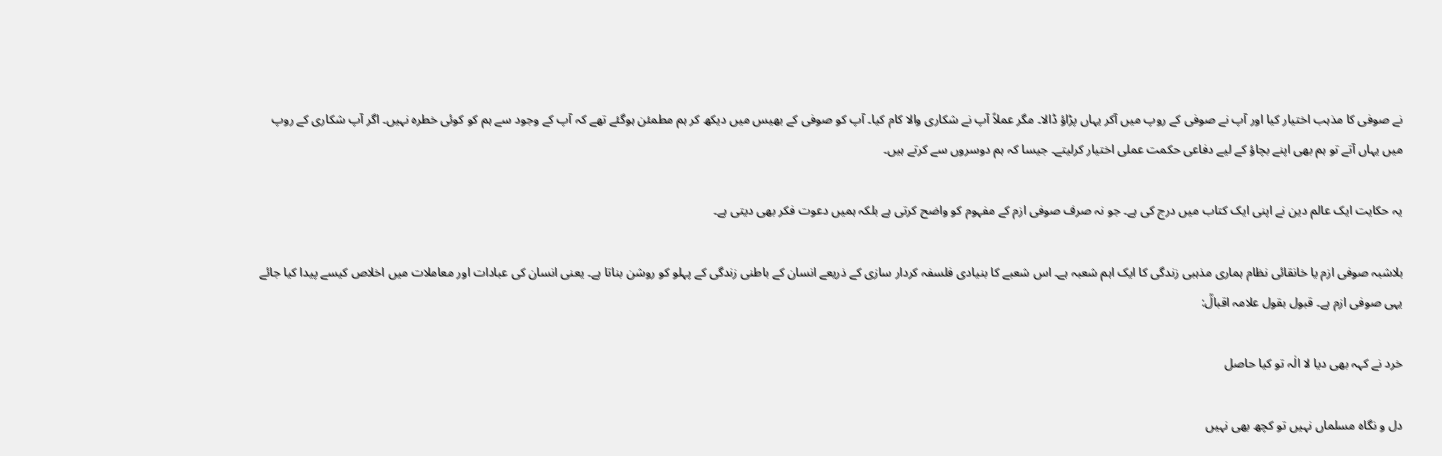نے صوفی کا مذہب اختیار کیا اور آپ نے صوفی کے روپ میں آکر یہاں پڑاؤ ڈالا۔ مگر عملاً آپ نے شکاری والا کام کیا۔ آپ کو صوفی کے بھیس میں دیکھ کر ہم مطمئن ہوگئے تھے کہ آپ کے وجود سے ہم کو کوئی خطرہ نہیں۔ اگر آپ شکاری کے روپ میں یہاں آتے تو ہم بھی اپنے بچاؤ کے لیے دفاعی حکمت عملی اختیار کرلیتے۔ جیسا کہ ہم دوسروں سے کرتے ہیں۔

یہ حکایت ایک عالم دین نے اپنی ایک کتاب میں درج کی ہے۔ جو نہ صرف صوفی ازم کے مفہوم کو واضح کرتی ہے بلکہ ہمیں دعوت فکر بھی دیتی ہے۔

بلاشبہ صوفی ازم یا خانقائی نظام ہماری مذہبی زندگی کا ایک اہم شعبہ ہے۔ اس شعبے کا بنیادی فلسفہ کردار سازی کے ذریعے انسان کے باطنی زندگی کے پہلو کو روشن بناتا ہے۔ یعنی انسان کی عبادات اور معاملات میں اخلاص کیسے پیدا کیا جائے یہی صوفی ازم ہے۔ قبول بقول علامہ اقبالؒ:

خرد نے کہہ بھی دیا لا الٰہ تو کیا حاصل

دل و نگاہ مسلماں نہیں تو کچھ بھی نہیں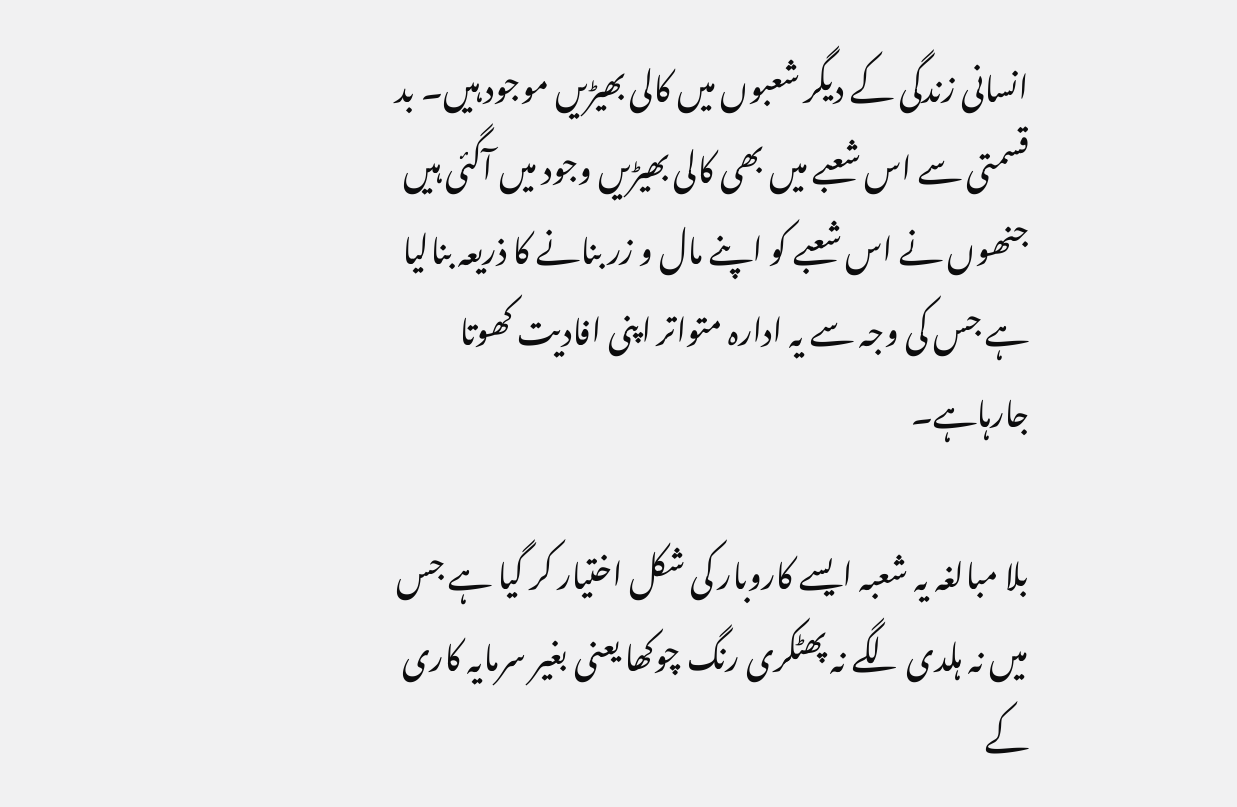انسانی زندگی کے دیگر شعبوں میں کالی بھیڑیں موجود ہیں۔ بد قسمتی سے اس شعبے میں بھی کالی بھیڑیں وجود میں آگئی ہیں جنھوں نے اس شعبے کو اپنے مال و زر بنانے کا ذریعہ بنالیا ہے جس کی وجہ سے یہ ادارہ متواتر اپنی افادیت کھوتا جارہاہے۔

بلا مبالغہ یہ شعبہ ایسے کاروبار کی شکل اختیار کر گیا ہے جس میں نہ ہلدی لگے نہ پھٹکری رنگ چوکھا یعنی بغیر سرمایہ کاری کے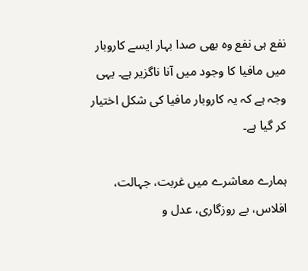نفع ہی نفع وہ بھی صدا بہار ایسے کاروبار میں مافیا کا وجود میں آنا ناگزیر ہے۔ یہی وجہ ہے کہ یہ کاروبار مافیا کی شکل اختیار کر گیا ہے۔

ہمارے معاشرے میں غربت، جہالت، افلاس، بے روزگاری، عدل و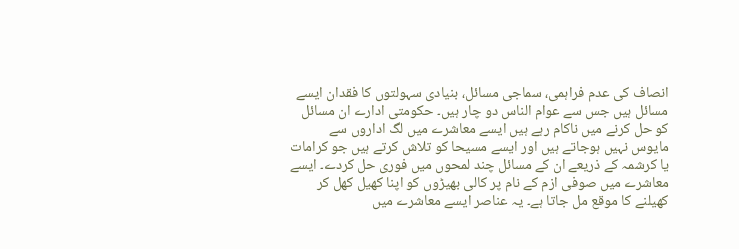انصاف کی عدم فراہمی، سماجی مسائل، بنیادی سہولتوں کا فقدان ایسے مسائل ہیں جس سے عوام الناس دو چار ہیں۔ حکومتی ادارے ان مسائل کو حل کرنے میں ناکام رہے ہیں ایسے معاشرے میں لگ اداروں سے مایوس نہیں ہوجاتے ہیں اور ایسے مسیحا کو تلاش کرتے ہیں جو کرامات یا کرشمہ کے ذریعے ان کے مسائل چند لمحوں میں فوری حل کردے۔ ایسے معاشرے میں صوفی ازم کے نام پر کالی بھیڑوں کو اپنا کھیل کھل کر کھیلنے کا موقع مل جاتا ہے۔ یہ عناصر ایسے معاشرے میں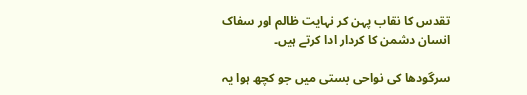تقدس کا نقاب پہن کر نہایت ظالم اور سفاک انسان دشمن کا کردار ادا کرتے ہیں۔

سرگودھا کی نواحی بستی میں جو کچھ ہوا یہ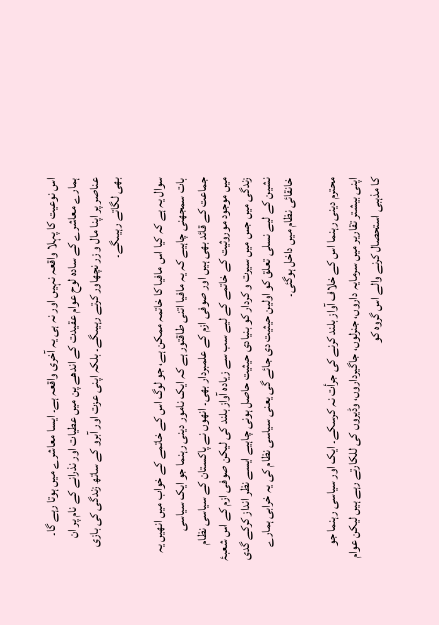اس نوعیت کا پہلا واقعہ نہیں اور نہ ہی یہ آخری واقعہ ہے۔ ایسا معاشرے میں ہوتا رہے گا۔ ہمارے معاشرے کے سادہ لوح عوام عقیدت کے اندھے پن میں عطیات اور نذرانے کے نام پر ان عناصر پر اپنا مال و زر نچھاور کرتے رہیںگے۔ بلکہ اپنی عزت اور آبرو کے ساتھ زندگی کی بازی بھی لگاتے رہیںگے۔

سوال یہ ہے کہ کیا اس مافیا کا خاتمہ ممکن ہے، جو لوگ اس کے خاتمے کے خواب میں انھیں یہ بات سمجھنی چاہیے کہ یہ مافیا اتنی طاقتور ہے کہ ایک نامور دینی رہنما جو ایک سیاسی جماعت کے قائد بھی ہیں اور صوفی ازم کے علمبردار بھی۔ انھوں نے پاکستان کے سیاسی نظام میں موجود موروثیت کے خاتمے کے لیے سب سے زیادہ آواز بلند کی لیکن صوفی ازم کے اس شعبۂ زندگی میں جس میں سیرت و کردار کو بنیادی حیثیت حاصل ہونی چاہیے ایسے نظر انداز کرکے گدی نشین کے لیے نسلی تعلق کو اولین حیثیت دی جائے گی یعنی سیاسی نظام کی یہ خرابی ہمارے خانقائی نظام میں داخل ہوگئی۔

محترم دینی رہنما اس کے خلاف آواز بلند کرنے کی جرأت نہ کرسکے۔ ایک اور سیاسی رہنما جو اپنی بیشتر تقاریر میں سرمایہ داروں، جنرلوں، جاگیرداروں، وڈیروں کی للکارتے رہے ہیں لیکن عوام کا مذہبی استحصال کرنے والے اس گروہ کو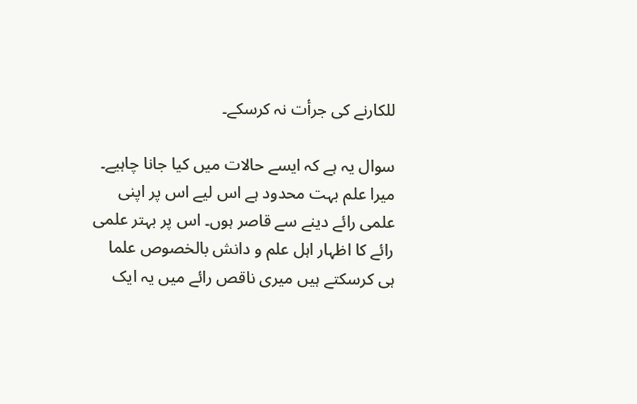للکارنے کی جرأت نہ کرسکے۔

سوال یہ ہے کہ ایسے حالات میں کیا جانا چاہیے۔ میرا علم بہت محدود ہے اس لیے اس پر اپنی علمی رائے دینے سے قاصر ہوں۔ اس پر بہتر علمی رائے کا اظہار اہل علم و دانش بالخصوص علما ہی کرسکتے ہیں میری ناقص رائے میں یہ ایک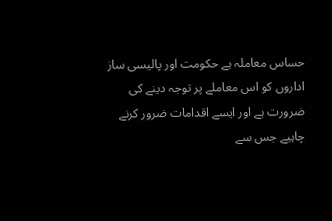حساس معاملہ ہے حکومت اور پالیسی ساز اداروں کو اس معاملے پر توجہ دینے کی ضرورت ہے اور ایسے اقدامات ضرور کرنے چاہیے جس سے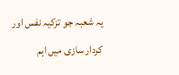یہ شعبہ جو تزکیہ نفس اور کردار سازی میں اہم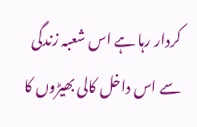کردار رہا ہے اس شعبہ زندگی سے اس داخل کالی بھیڑوں کا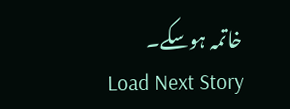خاتمہ ہوسکے۔
Load Next Story